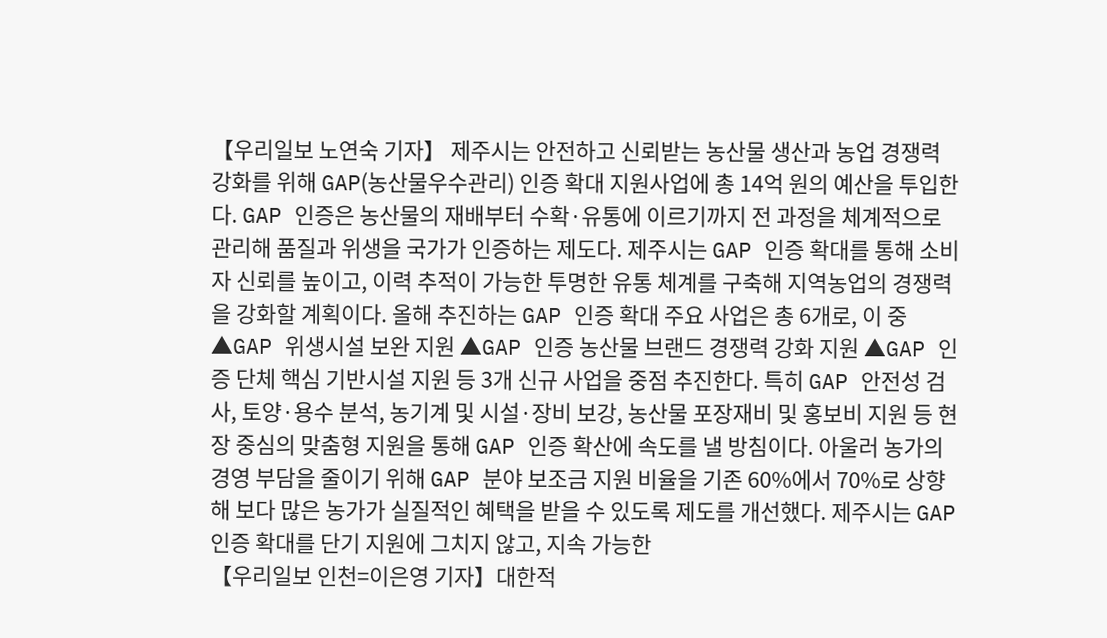【우리일보 노연숙 기자】 제주시는 안전하고 신뢰받는 농산물 생산과 농업 경쟁력 강화를 위해 GAP(농산물우수관리) 인증 확대 지원사업에 총 14억 원의 예산을 투입한다. GAP 인증은 농산물의 재배부터 수확·유통에 이르기까지 전 과정을 체계적으로 관리해 품질과 위생을 국가가 인증하는 제도다. 제주시는 GAP 인증 확대를 통해 소비자 신뢰를 높이고, 이력 추적이 가능한 투명한 유통 체계를 구축해 지역농업의 경쟁력을 강화할 계획이다. 올해 추진하는 GAP 인증 확대 주요 사업은 총 6개로, 이 중 ▲GAP 위생시설 보완 지원 ▲GAP 인증 농산물 브랜드 경쟁력 강화 지원 ▲GAP 인증 단체 핵심 기반시설 지원 등 3개 신규 사업을 중점 추진한다. 특히 GAP 안전성 검사, 토양·용수 분석, 농기계 및 시설·장비 보강, 농산물 포장재비 및 홍보비 지원 등 현장 중심의 맞춤형 지원을 통해 GAP 인증 확산에 속도를 낼 방침이다. 아울러 농가의 경영 부담을 줄이기 위해 GAP 분야 보조금 지원 비율을 기존 60%에서 70%로 상향해 보다 많은 농가가 실질적인 혜택을 받을 수 있도록 제도를 개선했다. 제주시는 GAP 인증 확대를 단기 지원에 그치지 않고, 지속 가능한
【우리일보 인천=이은영 기자】대한적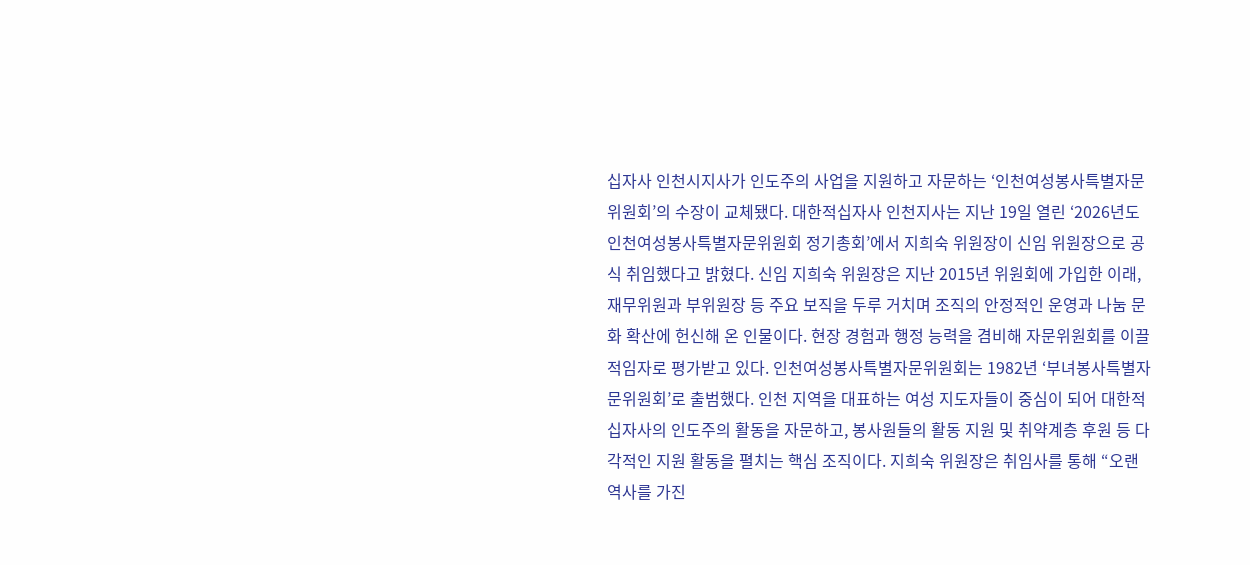십자사 인천시지사가 인도주의 사업을 지원하고 자문하는 ‘인천여성봉사특별자문위원회’의 수장이 교체됐다. 대한적십자사 인천지사는 지난 19일 열린 ‘2026년도 인천여성봉사특별자문위원회 정기총회’에서 지희숙 위원장이 신임 위원장으로 공식 취임했다고 밝혔다. 신임 지희숙 위원장은 지난 2015년 위원회에 가입한 이래, 재무위원과 부위원장 등 주요 보직을 두루 거치며 조직의 안정적인 운영과 나눔 문화 확산에 헌신해 온 인물이다. 현장 경험과 행정 능력을 겸비해 자문위원회를 이끌 적임자로 평가받고 있다. 인천여성봉사특별자문위원회는 1982년 ‘부녀봉사특별자문위원회’로 출범했다. 인천 지역을 대표하는 여성 지도자들이 중심이 되어 대한적십자사의 인도주의 활동을 자문하고, 봉사원들의 활동 지원 및 취약계층 후원 등 다각적인 지원 활동을 펼치는 핵심 조직이다. 지희숙 위원장은 취임사를 통해 “오랜 역사를 가진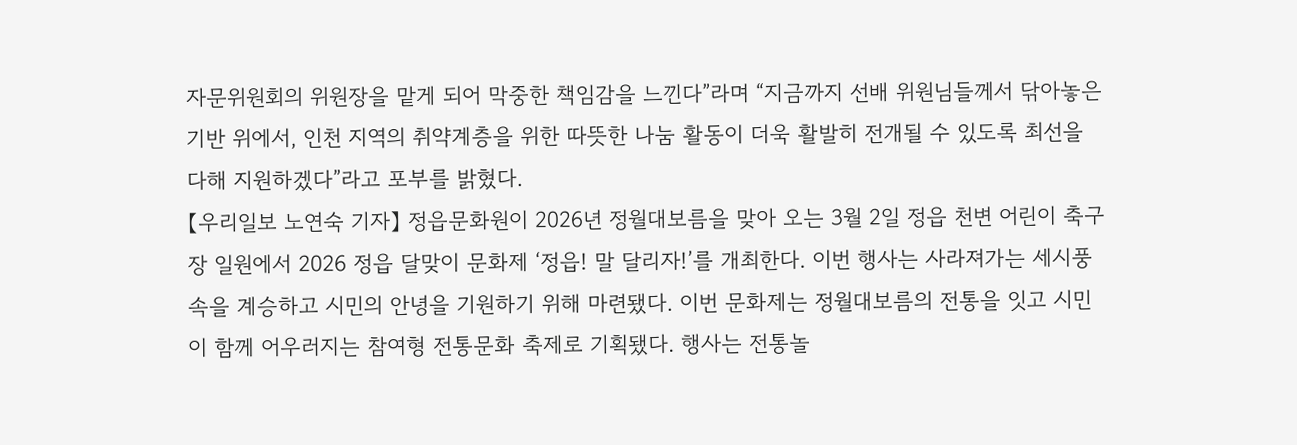자문위원회의 위원장을 맡게 되어 막중한 책임감을 느낀다”라며 “지금까지 선배 위원님들께서 닦아놓은 기반 위에서, 인천 지역의 취약계층을 위한 따뜻한 나눔 활동이 더욱 활발히 전개될 수 있도록 최선을 다해 지원하겠다”라고 포부를 밝혔다.
【우리일보 노연숙 기자】 정읍문화원이 2026년 정월대보름을 맞아 오는 3월 2일 정읍 천변 어린이 축구장 일원에서 2026 정읍 달맞이 문화제 ‘정읍! 말 달리자!’를 개최한다. 이번 행사는 사라져가는 세시풍속을 계승하고 시민의 안녕을 기원하기 위해 마련됐다. 이번 문화제는 정월대보름의 전통을 잇고 시민이 함께 어우러지는 참여형 전통문화 축제로 기획됐다. 행사는 전통놀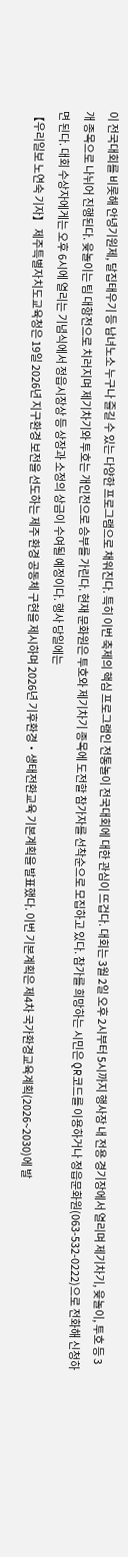이 전국대회를 비롯해 안녕기원제, 달집태우기 등 남녀노소 누구나 즐길 수 있는 다양한 프로그램으로 채워진다. 특히 이번 축제의 핵심 프로그램인 전통놀이 전국대회에 대한 관심이 뜨겁다. 대회는 3월 2일 오후 2시부터 5시까지 행사장 내 전용 경기장에서 열리며 제기차기, 윷놀이, 투호 등 3개 종목으로 나뉘어 진행된다. 윷놀이는 팀 대항전으로 치러지며 제기차기와 투호는 개인전으로 승부를 가린다. 현재 문화원은 투호와 제기차기 종목에 도전할 참가자를 선착순으로 모집하고 있다. 참가를 희망하는 시민은 QR코드를 이용하거나 정읍문화원(063-532-0222)으로 전화해 신청하면 된다. 대회 수상자에게는 오후 6시에 열리는 기념식에서 정읍시장상 등 상장과 소정의 상금이 수여될 예정이다. 행사 당일에는
【우리일보 노연숙 기자】 제주특별자치도교육청은 19일 2026년 지구환경 보전을 선도하는 제주 환경 공동체 구현을 제시하며 2026년 기후환경・생태전환교육 기본계획을 발표했다. 이번 기본계획은 제4차 국가환경교육계획(2026~2030)에 발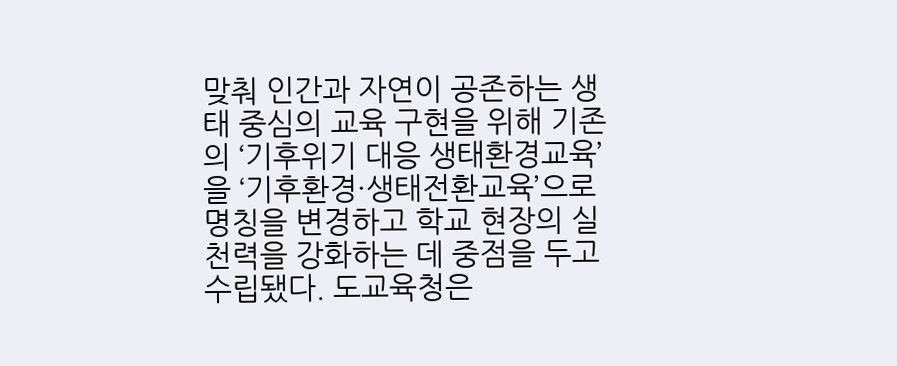맞춰 인간과 자연이 공존하는 생태 중심의 교육 구현을 위해 기존의 ‘기후위기 대응 생태환경교육’을 ‘기후환경·생태전환교육’으로 명칭을 변경하고 학교 현장의 실천력을 강화하는 데 중점을 두고 수립됐다. 도교육청은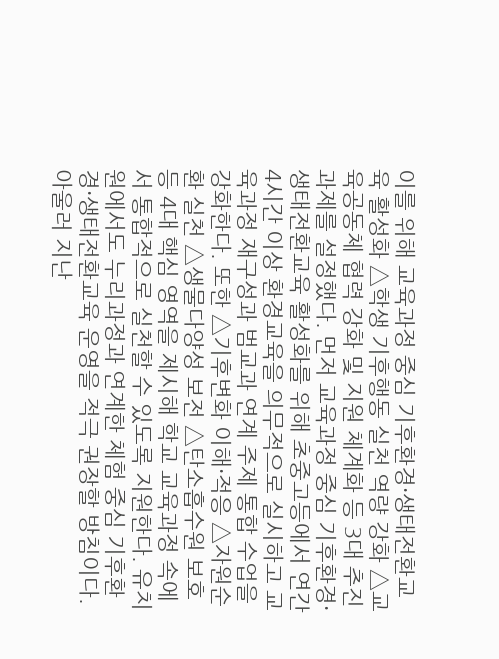이를 위해 교육과정 중심 기후환경·생태전환교육 활성화 △학생 기후행동 실천 역량 강화 △교육공동체 협력 강화 및 지원 체계화 등 3대 추진 과제를 설정했다. 먼저 교육과정 중심 기후환경·생태전환교육 활성화를 위해 초중고등에서 연간 4시간 이상 환경교육을 의무적으로 실시하고 교육과정 재구성과 범교과 연계 주제 통합 수업을 강화한다. 또한 △기후변화 이해·적응 △자원순환 실천 △생물다양성 보전 △탄소흡수원 보호 등 4대 핵심 영역을 제시해 학교 교육과정 속에서 통합적으로 실천할 수 있도록 지원한다. 유치원에서도 누리과정과 연계한 체험 중심 기후환경·생태전환교육 운영을 적극 권장할 방침이다. 아울러 지난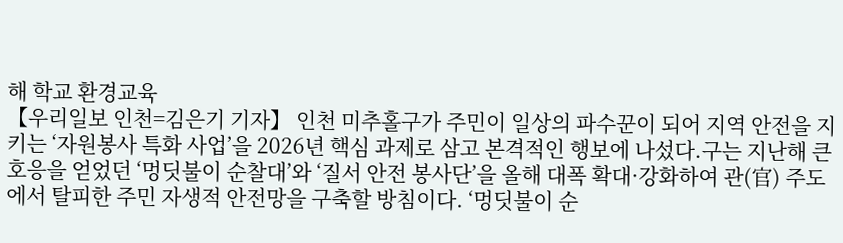해 학교 환경교육
【우리일보 인천=김은기 기자】 인천 미추홀구가 주민이 일상의 파수꾼이 되어 지역 안전을 지키는 ‘자원봉사 특화 사업’을 2026년 핵심 과제로 삼고 본격적인 행보에 나섰다.구는 지난해 큰 호응을 얻었던 ‘멍딧불이 순찰대’와 ‘질서 안전 봉사단’을 올해 대폭 확대·강화하여 관(官) 주도에서 탈피한 주민 자생적 안전망을 구축할 방침이다. ‘멍딧불이 순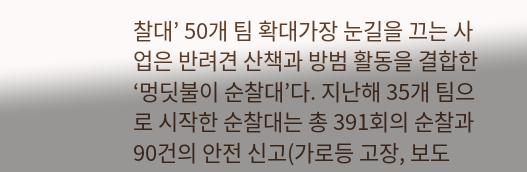찰대’ 50개 팀 확대가장 눈길을 끄는 사업은 반려견 산책과 방범 활동을 결합한 ‘멍딧불이 순찰대’다. 지난해 35개 팀으로 시작한 순찰대는 총 391회의 순찰과 90건의 안전 신고(가로등 고장, 보도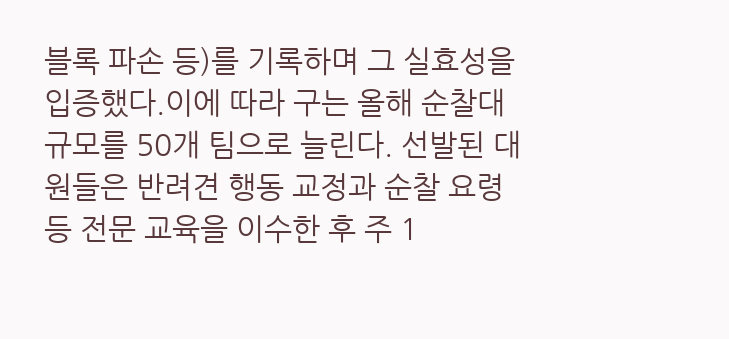블록 파손 등)를 기록하며 그 실효성을 입증했다.이에 따라 구는 올해 순찰대 규모를 50개 팀으로 늘린다. 선발된 대원들은 반려견 행동 교정과 순찰 요령 등 전문 교육을 이수한 후 주 1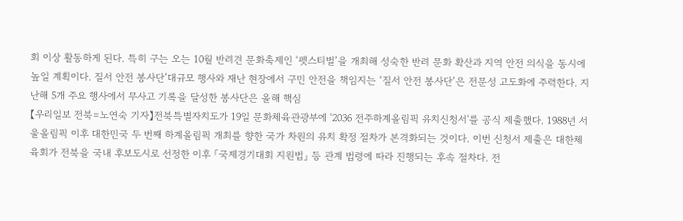회 이상 활동하게 된다. 특히 구는 오는 10월 반려견 문화축제인 ‘펫스티벌’을 개최해 성숙한 반려 문화 확산과 지역 안전 의식을 동시에 높일 계획이다. 질서 안전 봉사단’대규모 행사와 재난 현장에서 구민 안전을 책임지는 ‘질서 안전 봉사단’은 전문성 고도화에 주력한다. 지난해 5개 주요 행사에서 무사고 기록을 달성한 봉사단은 올해 핵심
【우리일보 전북=노연숙 기자】전북특별자치도가 19일 문화체육관광부에 '2036 전주하계올림픽 유치신청서'를 공식 제출했다. 1988년 서울올림픽 이후 대한민국 두 번째 하계올림픽 개최를 향한 국가 차원의 유치 확정 절차가 본격화되는 것이다. 이번 신청서 제출은 대한체육회가 전북을 국내 후보도시로 선정한 이후 「국제경기대회 지원법」 등 관계 법령에 따라 진행되는 후속 절차다. 전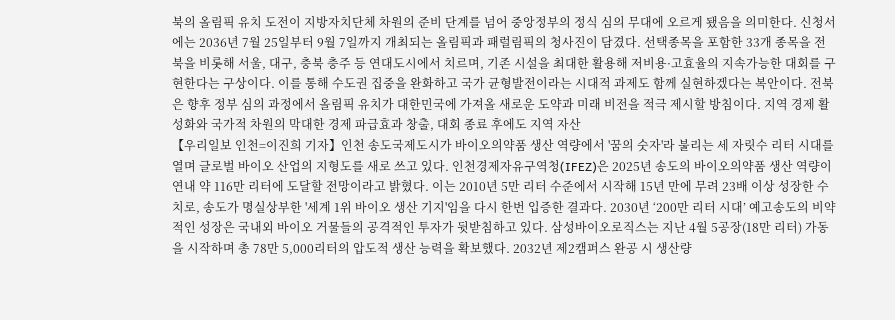북의 올림픽 유치 도전이 지방자치단체 차원의 준비 단계를 넘어 중앙정부의 정식 심의 무대에 오르게 됐음을 의미한다. 신청서에는 2036년 7월 25일부터 9월 7일까지 개최되는 올림픽과 패럴림픽의 청사진이 담겼다. 선택종목을 포함한 33개 종목을 전북을 비롯해 서울, 대구, 충북 충주 등 연대도시에서 치르며, 기존 시설을 최대한 활용해 저비용·고효율의 지속가능한 대회를 구현한다는 구상이다. 이를 통해 수도권 집중을 완화하고 국가 균형발전이라는 시대적 과제도 함께 실현하겠다는 복안이다. 전북은 향후 정부 심의 과정에서 올림픽 유치가 대한민국에 가져올 새로운 도약과 미래 비전을 적극 제시할 방침이다. 지역 경제 활성화와 국가적 차원의 막대한 경제 파급효과 창출, 대회 종료 후에도 지역 자산
【우리일보 인천=이진희 기자】인천 송도국제도시가 바이오의약품 생산 역량에서 '꿈의 숫자'라 불리는 세 자릿수 리터 시대를 열며 글로벌 바이오 산업의 지형도를 새로 쓰고 있다. 인천경제자유구역청(IFEZ)은 2025년 송도의 바이오의약품 생산 역량이 연내 약 116만 리터에 도달할 전망이라고 밝혔다. 이는 2010년 5만 리터 수준에서 시작해 15년 만에 무려 23배 이상 성장한 수치로, 송도가 명실상부한 '세계 1위 바이오 생산 기지'임을 다시 한번 입증한 결과다. 2030년 ‘200만 리터 시대’ 예고송도의 비약적인 성장은 국내외 바이오 거물들의 공격적인 투자가 뒷받침하고 있다. 삼성바이오로직스는 지난 4월 5공장(18만 리터) 가동을 시작하며 총 78만 5,000리터의 압도적 생산 능력을 확보했다. 2032년 제2캠퍼스 완공 시 생산량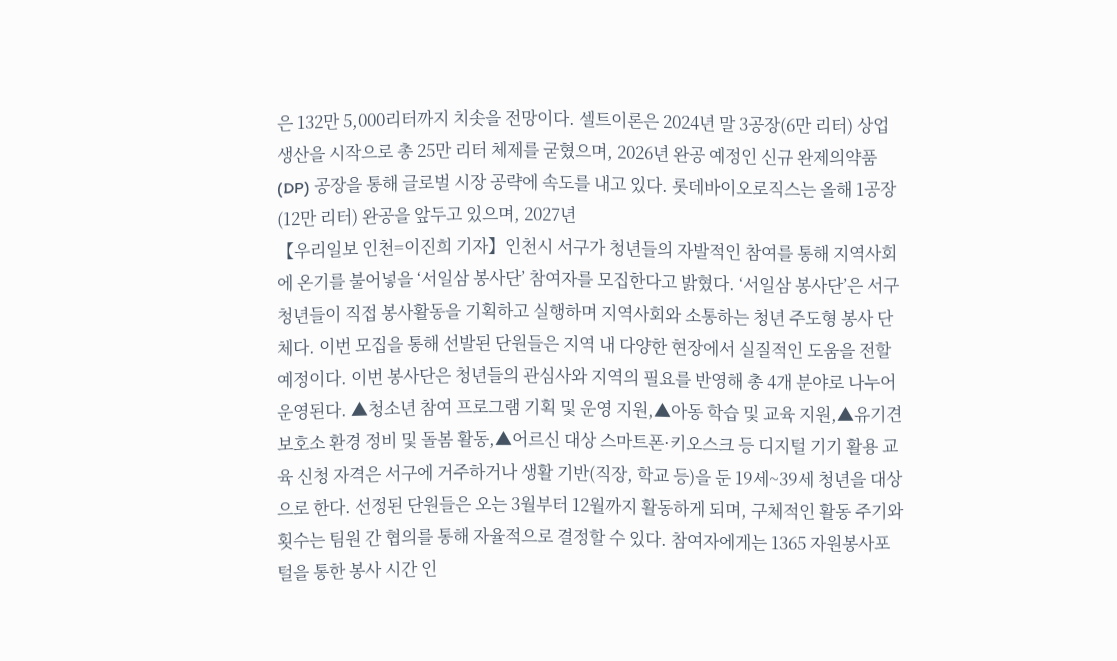은 132만 5,000리터까지 치솟을 전망이다. 셀트이론은 2024년 말 3공장(6만 리터) 상업 생산을 시작으로 총 25만 리터 체제를 굳혔으며, 2026년 완공 예정인 신규 완제의약품(DP) 공장을 통해 글로벌 시장 공략에 속도를 내고 있다. 롯데바이오로직스는 올해 1공장(12만 리터) 완공을 앞두고 있으며, 2027년
【우리일보 인천=이진희 기자】인천시 서구가 청년들의 자발적인 참여를 통해 지역사회에 온기를 불어넣을 ‘서일삼 봉사단’ 참여자를 모집한다고 밝혔다. ‘서일삼 봉사단’은 서구 청년들이 직접 봉사활동을 기획하고 실행하며 지역사회와 소통하는 청년 주도형 봉사 단체다. 이번 모집을 통해 선발된 단원들은 지역 내 다양한 현장에서 실질적인 도움을 전할 예정이다. 이번 봉사단은 청년들의 관심사와 지역의 필요를 반영해 총 4개 분야로 나누어 운영된다. ▲청소년 참여 프로그램 기획 및 운영 지원,▲아동 학습 및 교육 지원,▲유기견 보호소 환경 정비 및 돌봄 활동,▲어르신 대상 스마트폰·키오스크 등 디지털 기기 활용 교육 신청 자격은 서구에 거주하거나 생활 기반(직장, 학교 등)을 둔 19세~39세 청년을 대상으로 한다. 선정된 단원들은 오는 3월부터 12월까지 활동하게 되며, 구체적인 활동 주기와 횟수는 팀원 간 협의를 통해 자율적으로 결정할 수 있다. 참여자에게는 1365 자원봉사포털을 통한 봉사 시간 인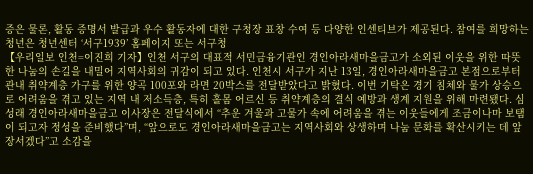증은 물론, 활동 증명서 발급과 우수 활동자에 대한 구청장 표창 수여 등 다양한 인센티브가 제공된다. 참여를 희망하는 청년은 청년센터 ‘서구1939’ 홈페이지 또는 서구청
【우리일보 인천=이진희 기자】인천 서구의 대표적 서민금융기관인 경인아라새마을금고가 소외된 이웃을 위한 따뜻한 나눔의 손길을 내밀어 지역사회의 귀감이 되고 있다. 인천시 서구가 지난 13일, 경인아라새마을금고 본점으로부터 관내 취약계층 가구를 위한 양곡 100포와 라면 20박스를 전달받았다고 밝혔다. 이번 기탁은 경기 침체와 물가 상승으로 어려움을 겪고 있는 지역 내 저소득층, 특히 홀몸 어르신 등 취약계층의 결식 예방과 생계 지원을 위해 마련됐다. 심성래 경인아라새마을금고 이사장은 전달식에서 “추운 겨울과 고물가 속에 어려움을 겪는 이웃들에게 조금이나마 보탬이 되고자 정성을 준비했다”며, “앞으로도 경인아라새마을금고는 지역사회와 상생하며 나눔 문화를 확산시키는 데 앞장서겠다”고 소감을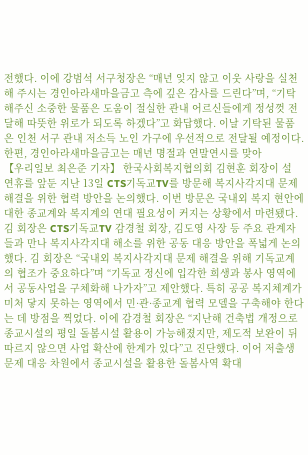전했다. 이에 강범석 서구청장은 “매년 잊지 않고 이웃 사랑을 실천해 주시는 경인아라새마을금고 측에 깊은 감사를 드린다”며, “기탁해주신 소중한 물품은 도움이 절실한 관내 어르신들에게 정성껏 전달해 따뜻한 위로가 되도록 하겠다”고 화답했다. 이날 기탁된 물품은 인천 서구 관내 저소득 노인 가구에 우선적으로 전달될 예정이다. 한편, 경인아라새마을금고는 매년 명절과 연말연시를 맞아
【우리일보 최은준 기자】 한국사회복지협의회 김현훈 회장이 설 연휴를 앞둔 지난 13일 CTS기독교TV를 방문해 복지사각지대 문제 해결을 위한 협력 방안을 논의했다. 이번 방문은 국내외 복지 현안에 대한 종교계와 복지계의 연대 필요성이 커지는 상황에서 마련됐다. 김 회장은 CTS기독교TV 감경철 회장, 김도영 사장 등 주요 관계자들과 만나 복지사각지대 해소를 위한 공동 대응 방안을 폭넓게 논의했다. 김 회장은 “국내외 복지사각지대 문제 해결을 위해 기독교계의 협조가 중요하다”며 “기독교 정신에 입각한 희생과 봉사 영역에서 공동사업을 구체화해 나가자”고 제안했다. 특히 공공 복지체계가 미처 닿지 못하는 영역에서 민·관·종교계 협력 모델을 구축해야 한다는 데 방점을 찍었다. 이에 감경철 회장은 “지난해 건축법 개정으로 종교시설의 평일 돌봄시설 활용이 가능해졌지만, 제도적 보완이 뒤따르지 않으면 사업 확산에 한계가 있다”고 진단했다. 이어 저출생 문제 대응 차원에서 종교시설을 활용한 돌봄사역 확대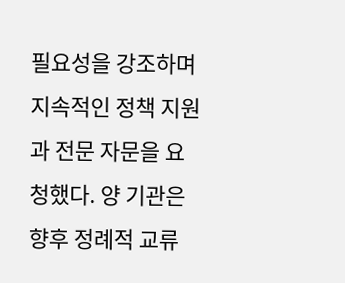필요성을 강조하며 지속적인 정책 지원과 전문 자문을 요청했다. 양 기관은 향후 정례적 교류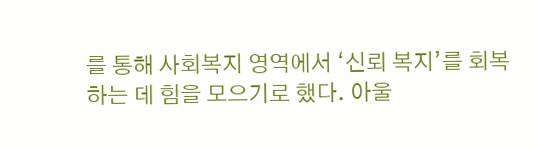를 통해 사회복지 영역에서 ‘신뢰 복지’를 회복하는 데 힘을 모으기로 했다. 아울